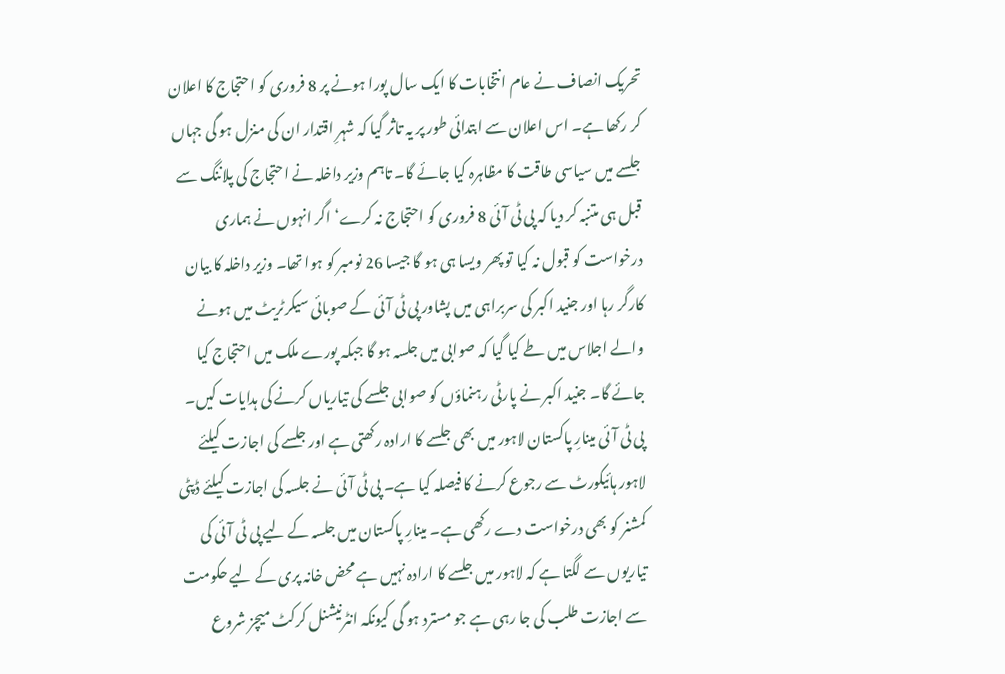تحریک انصاف نے عام انتخابات کا ایک سال پورا ہونے پر 8 فروری کو احتجاج کا اعلان کر رکھا ہے۔ اس اعلان سے ابتدائی طور پر یہ تاثر گیا کہ شہرِ اقتدار ان کی منزل ہو گی جہاں جلسے میں سیاسی طاقت کا مظاہرہ کیا جائے گا۔ تاہم وزیر داخلہ نے احتجاج کی پلاننگ سے قبل ہی متنبہ کر دیا کہ پی ٹی آئی 8 فروری کو احتجاج نہ کرے‘ اگر انہوں نے ہماری درخواست کو قبول نہ کیا تو پھر ویسا ہی ہو گا جیسا 26 نومبر کو ہوا تھا۔ وزیر داخلہ کا بیان کارگر رہا اور جنید اکبر کی سربراہی میں پشاور پی ٹی آئی کے صوبائی سیکرٹریٹ میں ہونے والے اجلاس میں طے کیا گیا کہ صوابی میں جلسہ ہو گا جبکہ پورے ملک میں احتجاج کیا جائے گا۔ جنید اکبر نے پارٹی رہنماؤں کو صوابی جلسے کی تیاریاں کرنے کی ہدایات کیں۔ پی ٹی آئی مینارِ پاکستان لاہور میں بھی جلسے کا ارادہ رکھتی ہے اور جلسے کی اجازت کیلئے لاہور ہائیکورٹ سے رجوع کرنے کا فیصلہ کیا ہے۔ پی ٹی آئی نے جلسہ کی اجازت کیلئے ڈپٹی کمشنر کو بھی درخواست دے رکھی ہے۔ مینارِ پاکستان میں جلسہ کے لیے پی ٹی آئی کی تیاریوں سے لگتا ہے کہ لاہور میں جلسے کا ارادہ نہیں ہے محض خانہ پری کے لیے حکومت سے اجازت طلب کی جا رہی ہے جو مسترد ہو گی کیونکہ انٹرنیشنل کرکٹ میچز شروع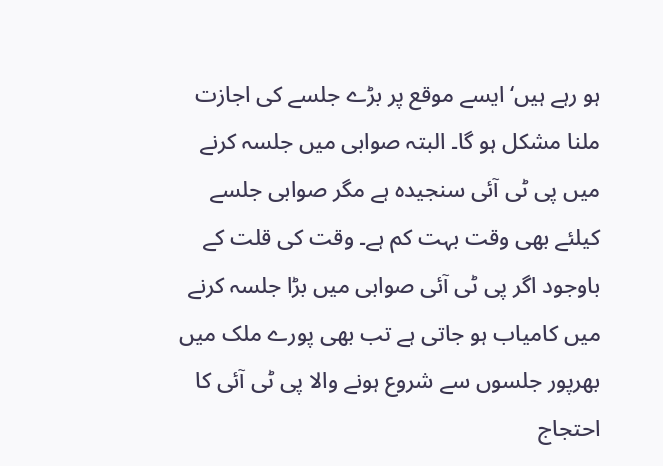ہو رہے ہیں‘ ایسے موقع پر بڑے جلسے کی اجازت ملنا مشکل ہو گا۔ البتہ صوابی میں جلسہ کرنے میں پی ٹی آئی سنجیدہ ہے مگر صوابی جلسے کیلئے بھی وقت بہت کم ہے۔ وقت کی قلت کے باوجود اگر پی ٹی آئی صوابی میں بڑا جلسہ کرنے میں کامیاب ہو جاتی ہے تب بھی پورے ملک میں بھرپور جلسوں سے شروع ہونے والا پی ٹی آئی کا احتجاج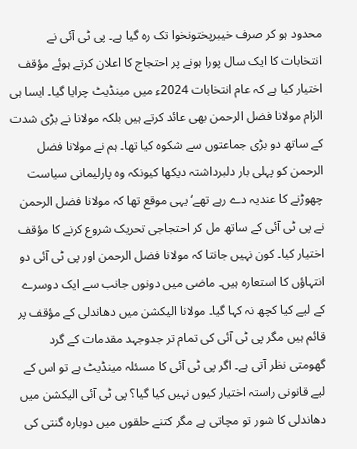محدود ہو کر صرف خیبرپختونخوا تک رہ گیا ہے۔ پی ٹی آئی نے انتخابات کا ایک سال پورا ہونے پر احتجاج کا اعلان کرتے ہوئے مؤقف اختیار کیا ہے کہ عام انتخابات 2024ء میں مینڈیٹ چرایا گیا۔ ایسا ہی الزام مولانا فضل الرحمن بھی عائد کرتے ہیں بلکہ مولانا نے بڑی شدت کے ساتھ دو بڑی جماعتوں سے شکوہ کیا تھا۔ ہم نے مولانا فضل الرحمن کو پہلی بار دلبرداشتہ دیکھا کیونکہ وہ پارلیمانی سیاست چھوڑنے کا عندیہ دے رہے تھے‘ یہی موقع تھا کہ مولانا فضل الرحمن نے پی ٹی آئی کے ساتھ مل کر احتجاجی تحریک شروع کرنے کا مؤقف اختیار کیا۔ کون نہیں جانتا کہ مولانا فضل الرحمن اور پی ٹی آئی دو انتہاؤں کا استعارہ ہیں۔ ماضی میں دونوں جانب سے ایک دوسرے کے لیے کیا کچھ نہ کہا گیا۔ مولانا الیکشن میں دھاندلی کے مؤقف پر قائم ہیں مگر پی ٹی آئی کی تمام تر جدوجہد مقدمات کے گرد گھومتی نظر آتی ہے۔ اگر پی ٹی آئی کا مسئلہ مینڈیٹ ہے تو اس کے لیے قانونی راستہ اختیار کیوں نہیں کیا گیا؟ پی ٹی آئی الیکشن میں دھاندلی کا شور تو مچاتی ہے مگر کتنے حلقوں میں دوبارہ گنتی کی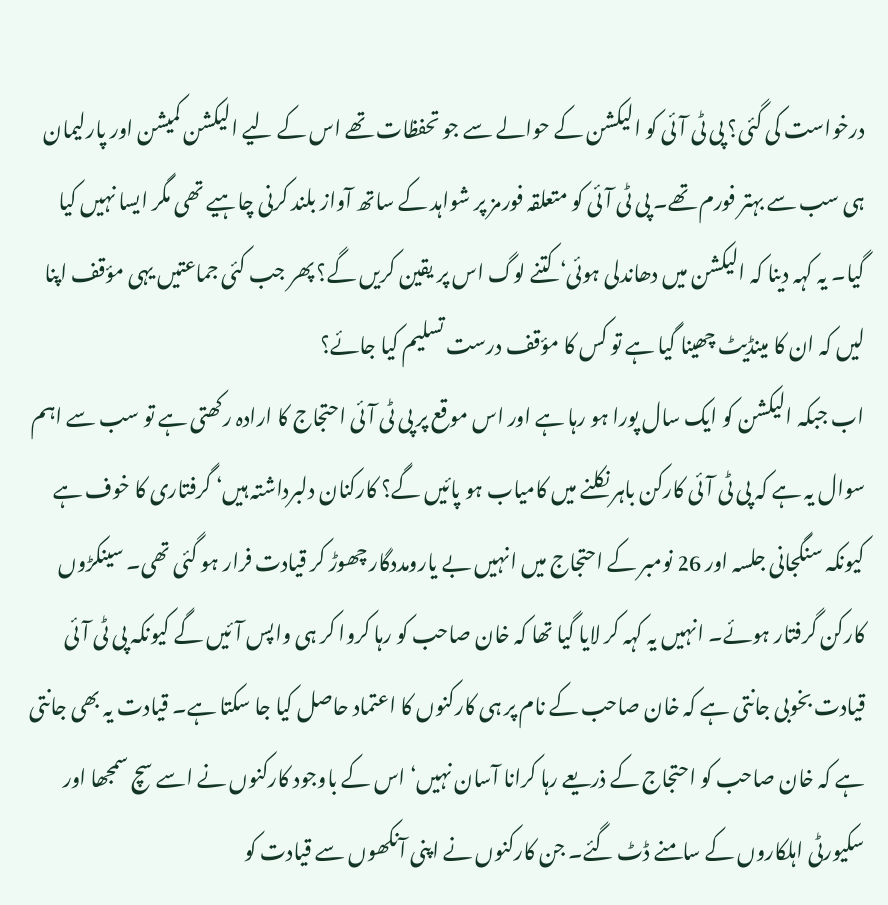درخواست کی گئی؟ پی ٹی آئی کو الیکشن کے حوالے سے جو تحفظات تھے اس کے لیے الیکشن کمیشن اور پارلیمان ہی سب سے بہتر فورم تھے۔ پی ٹی آئی کو متعلقہ فورمز پر شواہد کے ساتھ آواز بلند کرنی چاہیے تھی مگر ایسا نہیں کیا گیا۔ یہ کہہ دینا کہ الیکشن میں دھاندلی ہوئی‘ کتنے لوگ اس پر یقین کریں گے؟ پھر جب کئی جماعتیں یہی مؤقف اپنا لیں کہ ان کا مینڈیٹ چھینا گیا ہے تو کس کا مؤقف درست تسلیم کیا جائے؟
اب جبکہ الیکشن کو ایک سال پورا ہو رہا ہے اور اس موقع پر پی ٹی آئی احتجاج کا ارادہ رکھتی ہے تو سب سے اہم سوال یہ ہے کہ پی ٹی آئی کارکن باہر نکلنے میں کامیاب ہو پائیں گے؟ کارکنان دلبرداشتہ ہیں‘ گرفتاری کا خوف ہے کیونکہ سنگجانی جلسہ اور 26 نومبر کے احتجاج میں انہیں بے یارومددگار چھوڑ کر قیادت فرار ہو گئی تھی۔ سینکڑوں کارکن گرفتار ہوئے۔ انہیں یہ کہہ کر لایا گیا تھا کہ خان صاحب کو رہا کروا کر ہی واپس آئیں گے کیونکہ پی ٹی آئی قیادت بخوبی جانتی ہے کہ خان صاحب کے نام پر ہی کارکنوں کا اعتماد حاصل کیا جا سکتا ہے۔ قیادت یہ بھی جانتی ہے کہ خان صاحب کو احتجاج کے ذریعے رہا کرانا آسان نہیں‘ اس کے باوجود کارکنوں نے اسے سچ سمجھا اور سکیورٹی اہلکاروں کے سامنے ڈٹ گئے۔ جن کارکنوں نے اپنی آنکھوں سے قیادت کو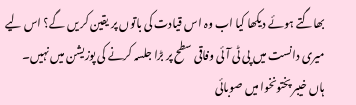بھاگتے ہوئے دیکھا کیا اب وہ اس قیادت کی باتوں پر یقین کر یں گے؟ اس لیے میری دانست میں پی ٹی آئی وفاقی سطح پر بڑا جلسہ کرنے کی پوزیشن میں نہیں۔ ہاں خیبر پختونخوا میں صوبائی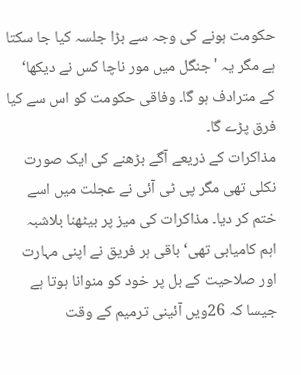حکومت ہونے کی وجہ سے بڑا جلسہ کیا جا سکتا ہے مگر یہ 'جنگل میں مور ناچا کس نے دیکھا‘ کے مترادف ہو گا۔ وفاقی حکومت کو اس سے کیا فرق پڑے گا۔
مذاکرات کے ذریعے آگے بڑھنے کی ایک صورت نکلی تھی مگر پی ٹی آئی نے عجلت میں اسے ختم کر دیا۔ مذاکرات کی میز پر بیٹھنا بلاشبہ اہم کامیابی تھی‘ باقی ہر فریق نے اپنی مہارت اور صلاحیت کے بل پر خود کو منوانا ہوتا ہے جیسا کہ 26ویں آئینی ترمیم کے وقت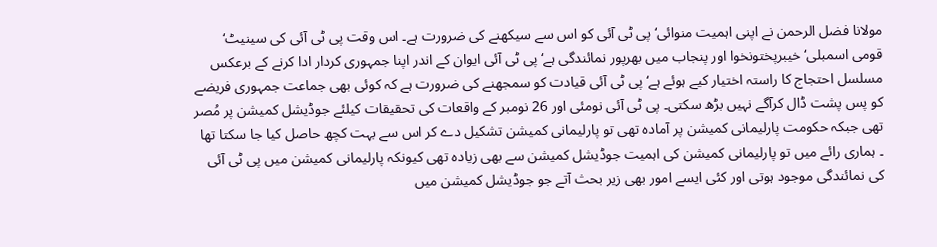مولانا فضل الرحمن نے اپنی اہمیت منوائی‘ پی ٹی آئی کو اس سے سیکھنے کی ضرورت ہے۔ اس وقت پی ٹی آئی کی سینیٹ‘ قومی اسمبلی‘ خیبرپختونخوا اور پنجاب میں بھرپور نمائندگی ہے‘ پی ٹی آئی ایوان کے اندر اپنا جمہوری کردار ادا کرنے کے برعکس مسلسل احتجاج کا راستہ اختیار کیے ہوئے ہے‘ پی ٹی آئی قیادت کو سمجھنے کی ضرورت ہے کہ کوئی بھی جماعت جمہوری فریضے کو پس پشت ڈال کرآگے نہیں بڑھ سکتی۔ پی ٹی آئی نومئی اور 26 نومبر کے واقعات کی تحقیقات کیلئے جوڈیشل کمیشن پر مُصر تھی جبکہ حکومت پارلیمانی کمیشن پر آمادہ تھی تو پارلیمانی کمیشن تشکیل دے کر اس سے بہت کچھ حاصل کیا جا سکتا تھا ۔ ہماری رائے میں تو پارلیمانی کمیشن کی اہمیت جوڈیشل کمیشن سے بھی زیادہ تھی کیونکہ پارلیمانی کمیشن میں پی ٹی آئی کی نمائندگی موجود ہوتی اور کئی ایسے امور بھی زیر بحث آتے جو جوڈیشل کمیشن میں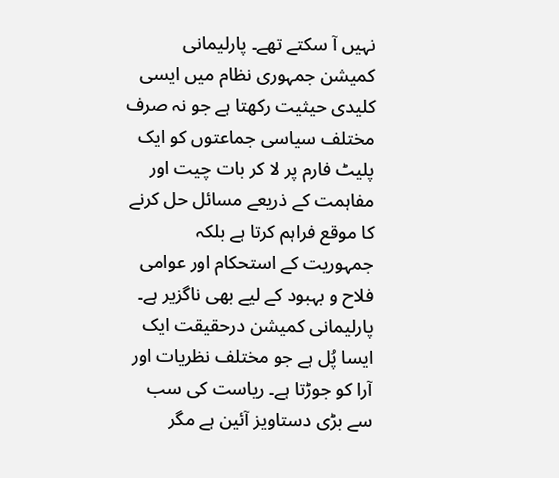نہیں آ سکتے تھے۔ پارلیمانی کمیشن جمہوری نظام میں ایسی کلیدی حیثیت رکھتا ہے جو نہ صرف مختلف سیاسی جماعتوں کو ایک پلیٹ فارم پر لا کر بات چیت اور مفاہمت کے ذریعے مسائل حل کرنے کا موقع فراہم کرتا ہے بلکہ جمہوریت کے استحکام اور عوامی فلاح و بہبود کے لیے بھی ناگزیر ہے۔ پارلیمانی کمیشن درحقیقت ایک ایسا پُل ہے جو مختلف نظریات اور آرا کو جوڑتا ہے۔ ریاست کی سب سے بڑی دستاویز آئین ہے مگر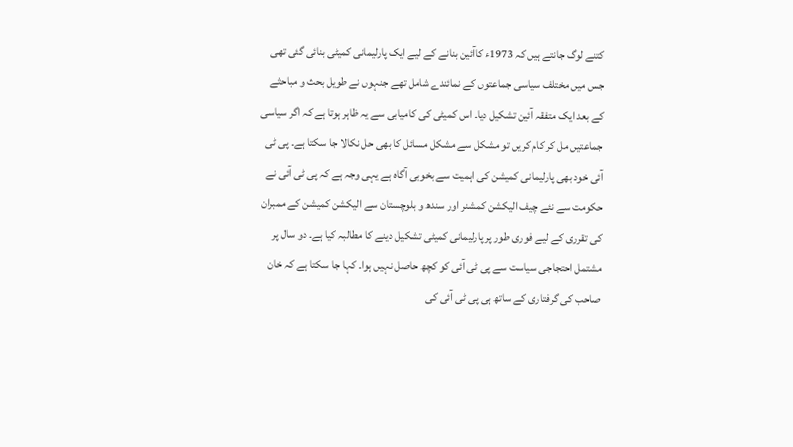کتنے لوگ جانتے ہیں کہ 1973ء کاآئین بنانے کے لیے ایک پارلیمانی کمیٹی بنائی گئی تھی جس میں مختلف سیاسی جماعتوں کے نمائندے شامل تھے جنہوں نے طویل بحث و مباحثے کے بعد ایک متفقہ آئین تشکیل دیا۔ اس کمیٹی کی کامیابی سے یہ ظاہر ہوتا ہے کہ اگر سیاسی جماعتیں مل کر کام کریں تو مشکل سے مشکل مسائل کا بھی حل نکالا جا سکتا ہے۔ پی ٹی آئی خود بھی پارلیمانی کمیشن کی اہمیت سے بخوبی آگاہ ہے یہی وجہ ہے کہ پی ٹی آئی نے حکومت سے نئے چیف الیکشن کمشنر اور سندھ و بلوچستان سے الیکشن کمیشن کے ممبران کی تقرری کے لیے فوری طور پر پارلیمانی کمیٹی تشکیل دینے کا مطالبہ کیا ہے۔ دو سال پر مشتمل احتجاجی سیاست سے پی ٹی آئی کو کچھ حاصل نہیں ہوا۔ کہا جا سکتا ہے کہ خان صاحب کی گرفتاری کے ساتھ ہی پی ٹی آئی کی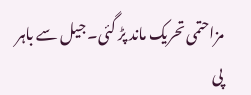مزاحتمی تحریک ماند پڑ گئی۔ جیل سے باہر پی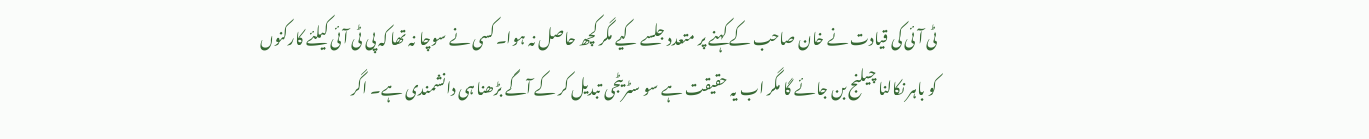ٹی آئی کی قیادت نے خان صاحب کے کہنے پر متعدد جلسے کیے مگر کچھ حاصل نہ ہوا۔ کسی نے سوچا نہ تھا کہ پی ٹی آئی کیلئے کارکنوں کو باہر نکالنا چیلنج بن جائے گا مگر اب یہ حقیقت ہے سو سٹریٹجی تبدیل کر کے آگے بڑھنا ہی دانشمندی ہے۔ اگر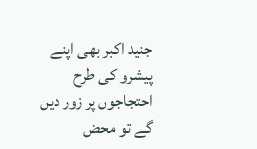جنید اکبر بھی اپنے پیشرو کی طرح احتجاجوں پر زور دیں گے تو محض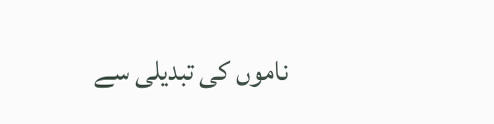ناموں کی تبدیلی سے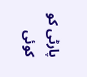پارٹی کو کوئی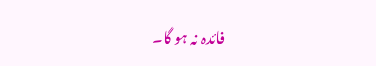فائدہ نہ ہو گا۔